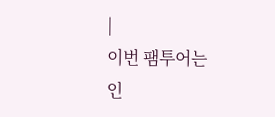|
이번 팸투어는 인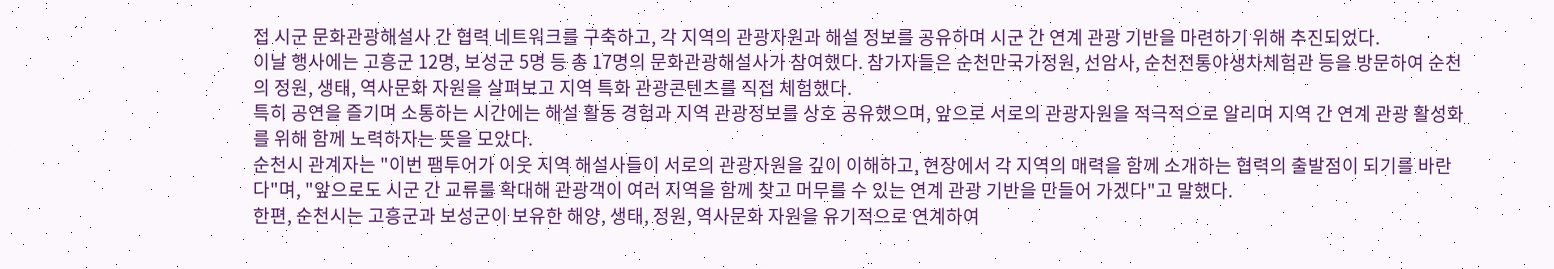접 시군 문화관광해설사 간 협력 네트워크를 구축하고, 각 지역의 관광자원과 해설 정보를 공유하며 시군 간 연계 관광 기반을 마련하기 위해 추진되었다.
이날 행사에는 고흥군 12명, 보성군 5명 등 총 17명의 문화관광해설사가 참여했다. 참가자들은 순천만국가정원, 선암사, 순천전통야생차체험관 등을 방문하여 순천의 정원, 생태, 역사문화 자원을 살펴보고 지역 특화 관광콘텐츠를 직접 체험했다.
특히 공연을 즐기며 소통하는 시간에는 해설 활동 경험과 지역 관광정보를 상호 공유했으며, 앞으로 서로의 관광자원을 적극적으로 알리며 지역 간 연계 관광 활성화를 위해 함께 노력하자는 뜻을 모았다.
순천시 관계자는 "이번 팸투어가 이웃 지역 해설사들이 서로의 관광자원을 깊이 이해하고, 현장에서 각 지역의 매력을 함께 소개하는 협력의 출발점이 되기를 바란다"며, "앞으로도 시군 간 교류를 확대해 관광객이 여러 지역을 함께 찾고 머무를 수 있는 연계 관광 기반을 만들어 가겠다"고 말했다.
한편, 순천시는 고흥군과 보성군이 보유한 해양, 생태, 정원, 역사문화 자원을 유기적으로 연계하여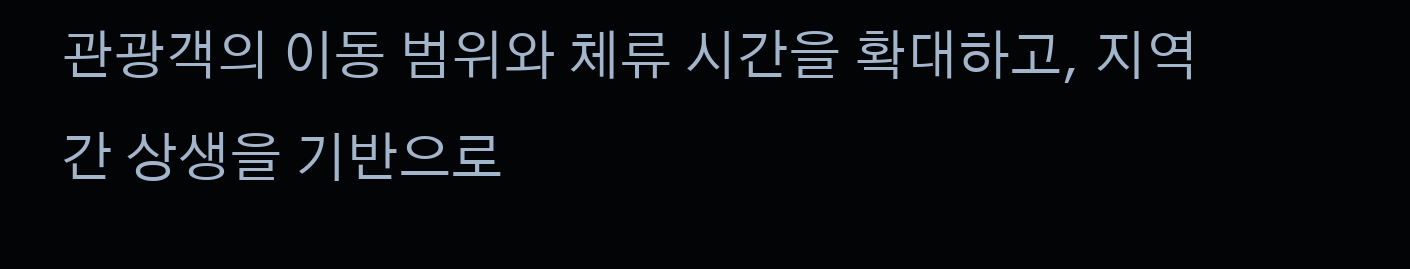관광객의 이동 범위와 체류 시간을 확대하고, 지역 간 상생을 기반으로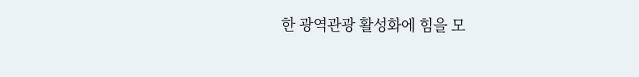한 광역관광 활성화에 힘을 모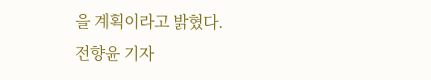을 계획이라고 밝혔다.
전향윤 기자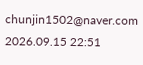chunjin1502@naver.com
2026.09.15 22:51